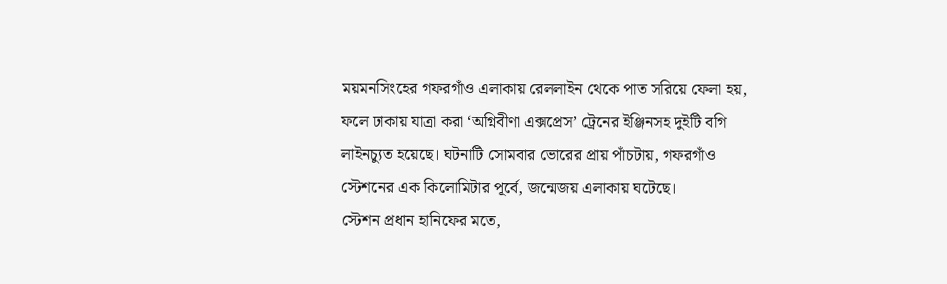ময়মনসিংহের গফরগাঁও এলাকায় রেললাইন থেকে পাত সরিয়ে ফেলা হয়, ফলে ঢাকায় যাত্রা করা ‘অগ্নিবীণা এক্সপ্রেস’ ট্রেনের ইঞ্জিনসহ দুইটি বগি লাইনচ্যুত হয়েছে। ঘটনাটি সোমবার ভোরের প্রায় পাঁচটায়, গফরগাঁও স্টেশনের এক কিলোমিটার পূর্বে, জন্মেজয় এলাকায় ঘটেছে।
স্টেশন প্রধান হানিফের মতে,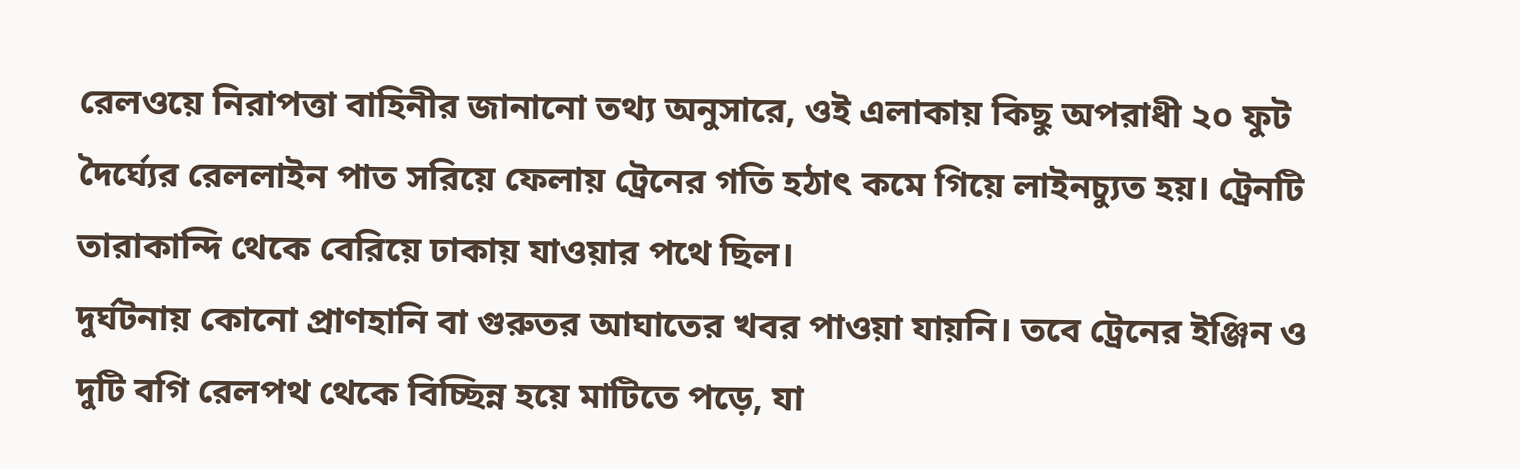রেলওয়ে নিরাপত্তা বাহিনীর জানানো তথ্য অনুসারে, ওই এলাকায় কিছু অপরাধী ২০ ফুট দৈর্ঘ্যের রেললাইন পাত সরিয়ে ফেলায় ট্রেনের গতি হঠাৎ কমে গিয়ে লাইনচ্যুত হয়। ট্রেনটি তারাকান্দি থেকে বেরিয়ে ঢাকায় যাওয়ার পথে ছিল।
দুর্ঘটনায় কোনো প্রাণহানি বা গুরুতর আঘাতের খবর পাওয়া যায়নি। তবে ট্রেনের ইঞ্জিন ও দুটি বগি রেলপথ থেকে বিচ্ছিন্ন হয়ে মাটিতে পড়ে, যা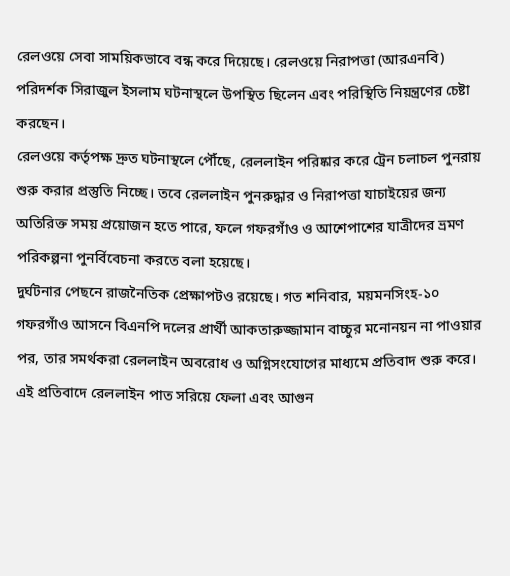রেলওয়ে সেবা সাময়িকভাবে বন্ধ করে দিয়েছে। রেলওয়ে নিরাপত্তা (আরএনবি) পরিদর্শক সিরাজুল ইসলাম ঘটনাস্থলে উপস্থিত ছিলেন এবং পরিস্থিতি নিয়ন্ত্রণের চেষ্টা করছেন।
রেলওয়ে কর্তৃপক্ষ দ্রুত ঘটনাস্থলে পৌঁছে, রেললাইন পরিষ্কার করে ট্রেন চলাচল পুনরায় শুরু করার প্রস্তুতি নিচ্ছে। তবে রেললাইন পুনরুদ্ধার ও নিরাপত্তা যাচাইয়ের জন্য অতিরিক্ত সময় প্রয়োজন হতে পারে, ফলে গফরগাঁও ও আশেপাশের যাত্রীদের ভ্রমণ পরিকল্পনা পুনর্বিবেচনা করতে বলা হয়েছে।
দুর্ঘটনার পেছনে রাজনৈতিক প্রেক্ষাপটও রয়েছে। গত শনিবার, ময়মনসিংহ-১০ গফরগাঁও আসনে বিএনপি দলের প্রার্থী আকতারুজ্জামান বাচ্চুর মনোনয়ন না পাওয়ার পর, তার সমর্থকরা রেললাইন অবরোধ ও অগ্নিসংযোগের মাধ্যমে প্রতিবাদ শুরু করে। এই প্রতিবাদে রেললাইন পাত সরিয়ে ফেলা এবং আগুন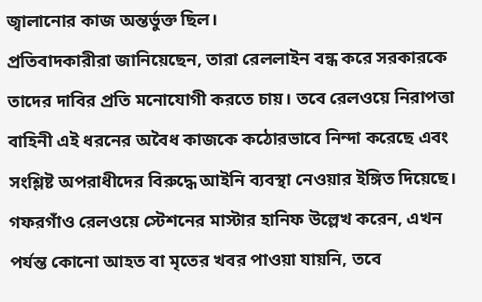জ্বালানোর কাজ অন্তর্ভুক্ত ছিল।
প্রতিবাদকারীরা জানিয়েছেন, তারা রেললাইন বন্ধ করে সরকারকে তাদের দাবির প্রতি মনোযোগী করতে চায়। তবে রেলওয়ে নিরাপত্তা বাহিনী এই ধরনের অবৈধ কাজকে কঠোরভাবে নিন্দা করেছে এবং সংশ্লিষ্ট অপরাধীদের বিরুদ্ধে আইনি ব্যবস্থা নেওয়ার ইঙ্গিত দিয়েছে।
গফরগাঁও রেলওয়ে স্টেশনের মাস্টার হানিফ উল্লেখ করেন, এখন পর্যন্ত কোনো আহত বা মৃতের খবর পাওয়া যায়নি, তবে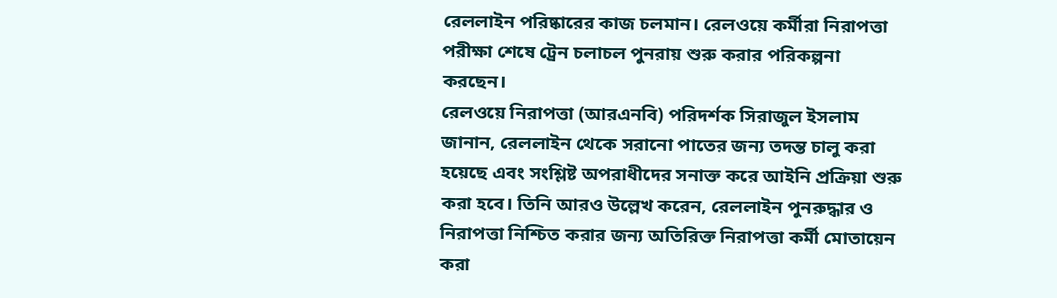রেললাইন পরিষ্কারের কাজ চলমান। রেলওয়ে কর্মীরা নিরাপত্তা পরীক্ষা শেষে ট্রেন চলাচল পুনরায় শুরু করার পরিকল্পনা করছেন।
রেলওয়ে নিরাপত্তা (আরএনবি) পরিদর্শক সিরাজুল ইসলাম জানান, রেললাইন থেকে সরানো পাতের জন্য তদন্ত চালু করা হয়েছে এবং সংশ্লিষ্ট অপরাধীদের সনাক্ত করে আইনি প্রক্রিয়া শুরু করা হবে। তিনি আরও উল্লেখ করেন, রেললাইন পুনরুদ্ধার ও নিরাপত্তা নিশ্চিত করার জন্য অতিরিক্ত নিরাপত্তা কর্মী মোতায়েন করা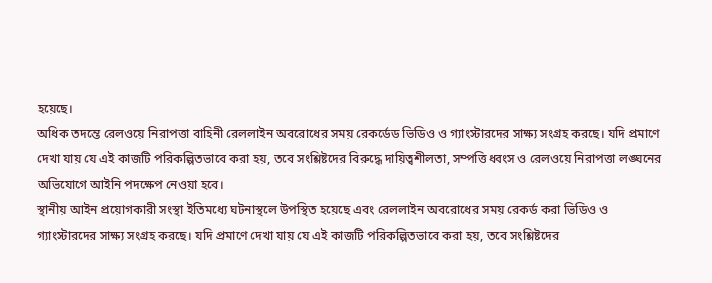হয়েছে।
অধিক তদন্তে রেলওয়ে নিরাপত্তা বাহিনী রেললাইন অবরোধের সময় রেকর্ডেড ভিডিও ও গ্যাংস্টারদের সাক্ষ্য সংগ্রহ করছে। যদি প্রমাণে দেখা যায় যে এই কাজটি পরিকল্পিতভাবে করা হয়, তবে সংশ্লিষ্টদের বিরুদ্ধে দায়িত্বশীলতা, সম্পত্তি ধ্বংস ও রেলওয়ে নিরাপত্তা লঙ্ঘনের অভিযোগে আইনি পদক্ষেপ নেওয়া হবে।
স্থানীয় আইন প্রয়োগকারী সংস্থা ইতিমধ্যে ঘটনাস্থলে উপস্থিত হয়েছে এবং রেললাইন অবরোধের সময় রেকর্ড করা ভিডিও ও গ্যাংস্টারদের সাক্ষ্য সংগ্রহ করছে। যদি প্রমাণে দেখা যায় যে এই কাজটি পরিকল্পিতভাবে করা হয়, তবে সংশ্লিষ্টদের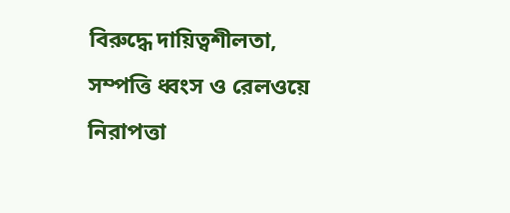বিরুদ্ধে দায়িত্বশীলতা, সম্পত্তি ধ্বংস ও রেলওয়ে নিরাপত্তা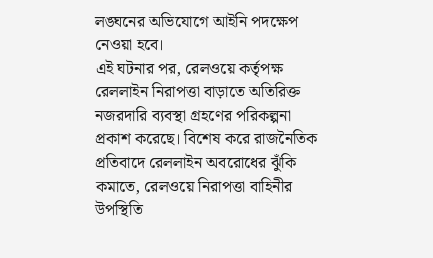লঙ্ঘনের অভিযোগে আইনি পদক্ষেপ নেওয়া হবে।
এই ঘটনার পর, রেলওয়ে কর্তৃপক্ষ রেললাইন নিরাপত্তা বাড়াতে অতিরিক্ত নজরদারি ব্যবস্থা গ্রহণের পরিকল্পনা প্রকাশ করেছে। বিশেষ করে রাজনৈতিক প্রতিবাদে রেললাইন অবরোধের ঝুঁকি কমাতে, রেলওয়ে নিরাপত্তা বাহিনীর উপস্থিতি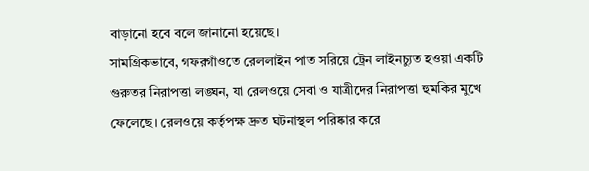বাড়ানো হবে বলে জানানো হয়েছে।
সামগ্রিকভাবে, গফরগাঁওতে রেললাইন পাত সরিয়ে ট্রেন লাইনচ্যুত হওয়া একটি গুরুতর নিরাপত্তা লঙ্ঘন, যা রেলওয়ে সেবা ও যাত্রীদের নিরাপত্তা হুমকির মুখে ফেলেছে। রেলওয়ে কর্তৃপক্ষ দ্রুত ঘটনাস্থল পরিষ্কার করে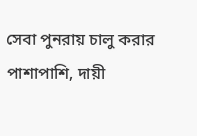সেবা পুনরায় চালু করার পাশাপাশি, দায়ী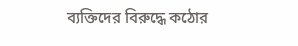ব্যক্তিদের বিরুদ্ধে কঠোর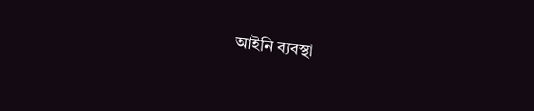আইনি ব্যবস্থা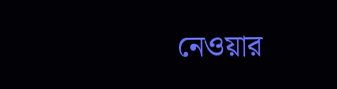নেওয়ার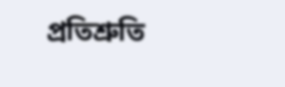প্রতিশ্রুতি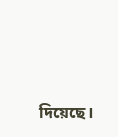দিয়েছে।